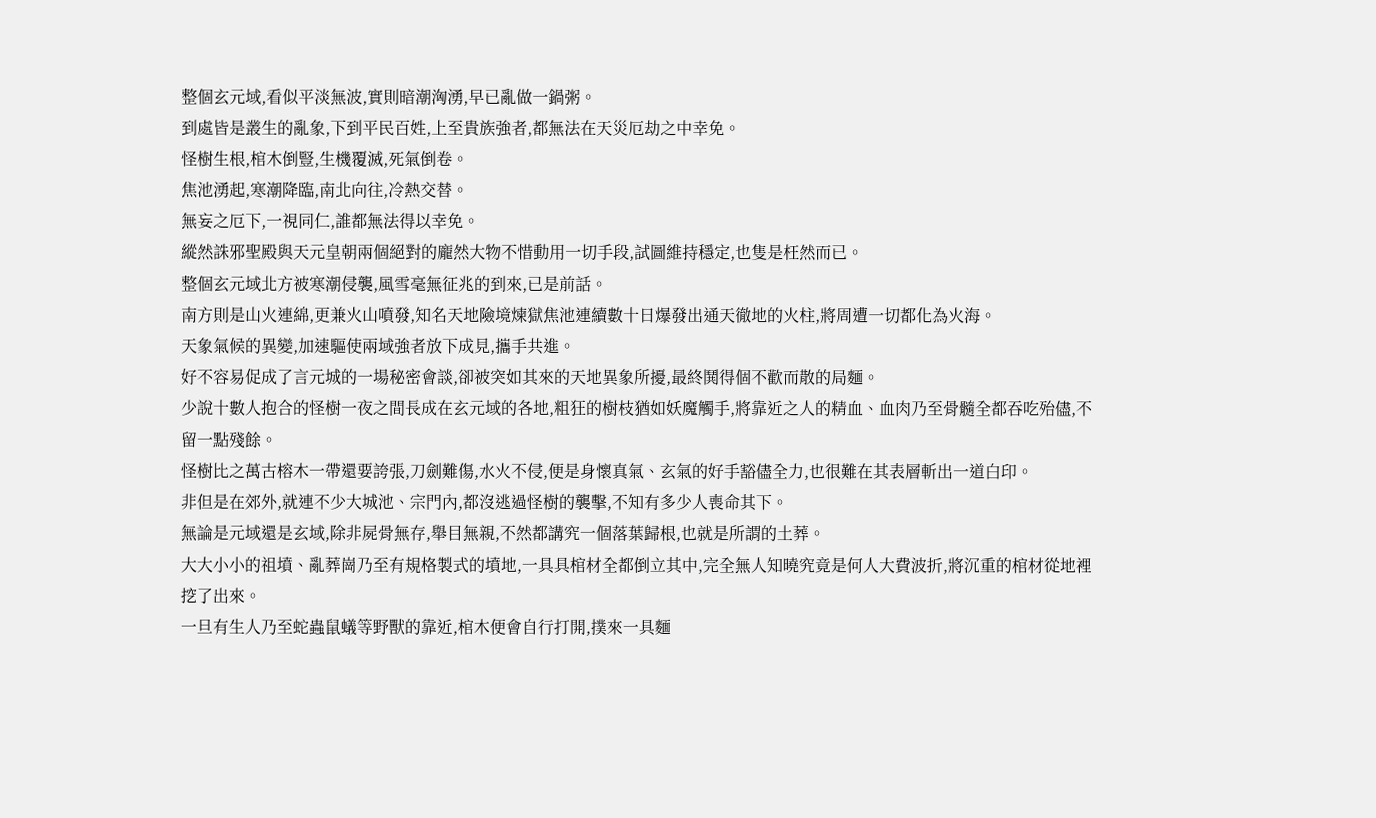整個玄元域,看似平淡無波,實則暗潮洶湧,早已亂做一鍋粥。
到處皆是叢生的亂象,下到平民百姓,上至貴族強者,都無法在天災厄劫之中幸免。
怪樹生根,棺木倒豎,生機覆滅,死氣倒卷。
焦池湧起,寒潮降臨,南北向往,冷熱交替。
無妄之厄下,一視同仁,誰都無法得以幸免。
縱然誅邪聖殿與天元皇朝兩個絕對的龐然大物不惜動用一切手段,試圖維持穩定,也隻是枉然而已。
整個玄元域北方被寒潮侵襲,風雪毫無征兆的到來,已是前話。
南方則是山火連綿,更兼火山噴發,知名天地險境煉獄焦池連續數十日爆發出通天徹地的火柱,將周遭一切都化為火海。
天象氣候的異變,加速驅使兩域強者放下成見,攜手共進。
好不容易促成了言元城的一場秘密會談,卻被突如其來的天地異象所擾,最終鬨得個不歡而散的局麵。
少說十數人抱合的怪樹一夜之間長成在玄元域的各地,粗狂的樹枝猶如妖魔觸手,將靠近之人的精血、血肉乃至骨髓全都吞吃殆儘,不留一點殘餘。
怪樹比之萬古榕木一帶還要誇張,刀劍難傷,水火不侵,便是身懷真氣、玄氣的好手豁儘全力,也很難在其表層斬出一道白印。
非但是在郊外,就連不少大城池、宗門內,都沒逃過怪樹的襲擊,不知有多少人喪命其下。
無論是元域還是玄域,除非屍骨無存,舉目無親,不然都講究一個落葉歸根,也就是所謂的土葬。
大大小小的祖墳、亂葬崗乃至有規格製式的墳地,一具具棺材全都倒立其中,完全無人知曉究竟是何人大費波折,將沉重的棺材從地裡挖了出來。
一旦有生人乃至蛇蟲鼠蟻等野獸的靠近,棺木便會自行打開,撲來一具麵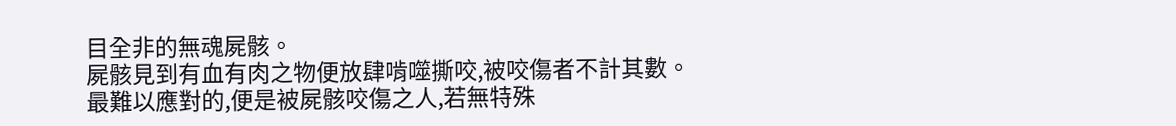目全非的無魂屍骸。
屍骸見到有血有肉之物便放肆啃噬撕咬,被咬傷者不計其數。
最難以應對的,便是被屍骸咬傷之人,若無特殊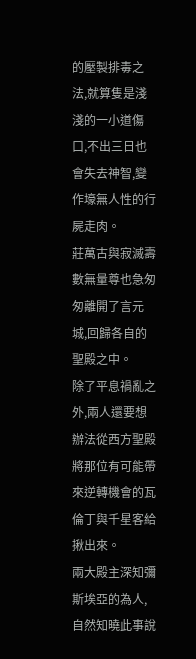的壓製排毒之法,就算隻是淺淺的一小道傷口,不出三日也會失去神智,變作壕無人性的行屍走肉。
莊萬古與寂滅壽數無量尊也急匆匆離開了言元城,回歸各自的聖殿之中。
除了平息禍亂之外,兩人還要想辦法從西方聖殿將那位有可能帶來逆轉機會的瓦倫丁與千星客給揪出來。
兩大殿主深知彌斯埃亞的為人,自然知曉此事說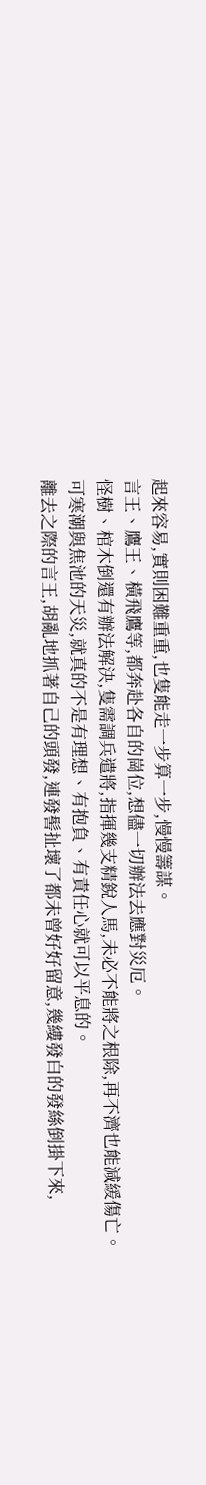起來容易,實則困難重重,也隻能走一步算一步,慢慢籌謀。
言王、鷹王、橫飛鷹等,都奔赴各自的崗位,想儘一切辦法去應對災厄。
怪樹、棺木倒還有辦法解決,隻需調兵遣將,指揮幾支精銳人馬,未必不能將之根除,再不濟也能減緩傷亡。
可寒潮與焦池的天災,就真的不是有理想、有抱負、有責任心就可以平息的。
離去之際的言王,胡亂地抓著自己的頭發,連發髻扯壞了都未曾好好留意,幾縷發白的發絲倒掛下來,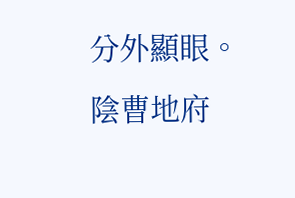分外顯眼。
陰曹地府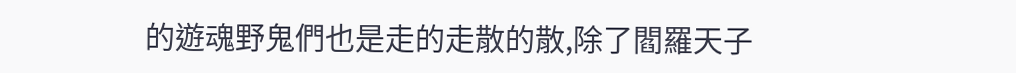的遊魂野鬼們也是走的走散的散,除了閻羅天子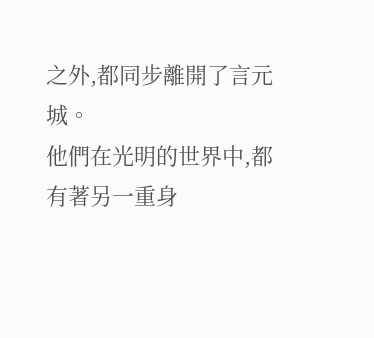之外,都同步離開了言元城。
他們在光明的世界中,都有著另一重身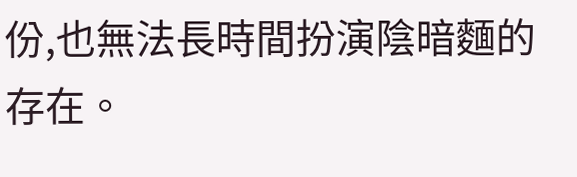份,也無法長時間扮演陰暗麵的存在。